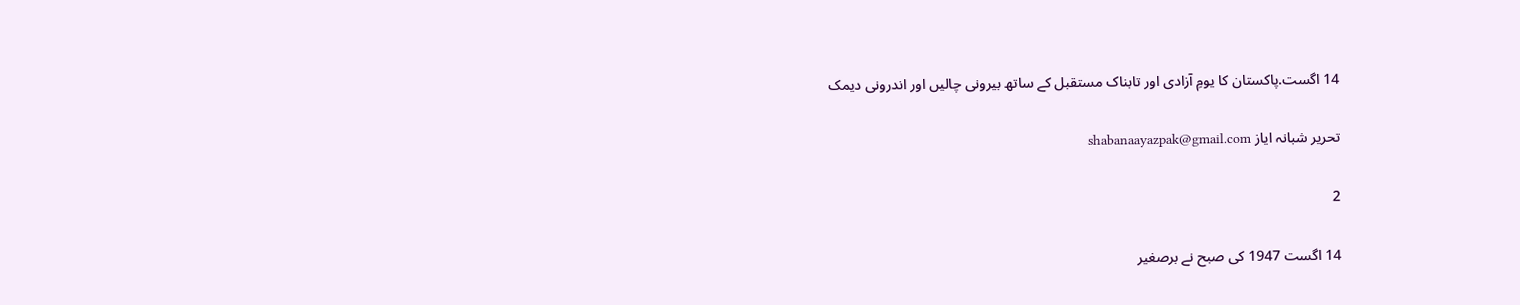14 اگست.پاکستان کا یومِ آزادی اور تابناک مستقبل کے ساتھ بیرونی چالیں اور اندرونی دیمک

تحریر شبانہ ایاز shabanaayazpak@gmail.com

2

14 اگست 1947 کی صبح نے برصغیر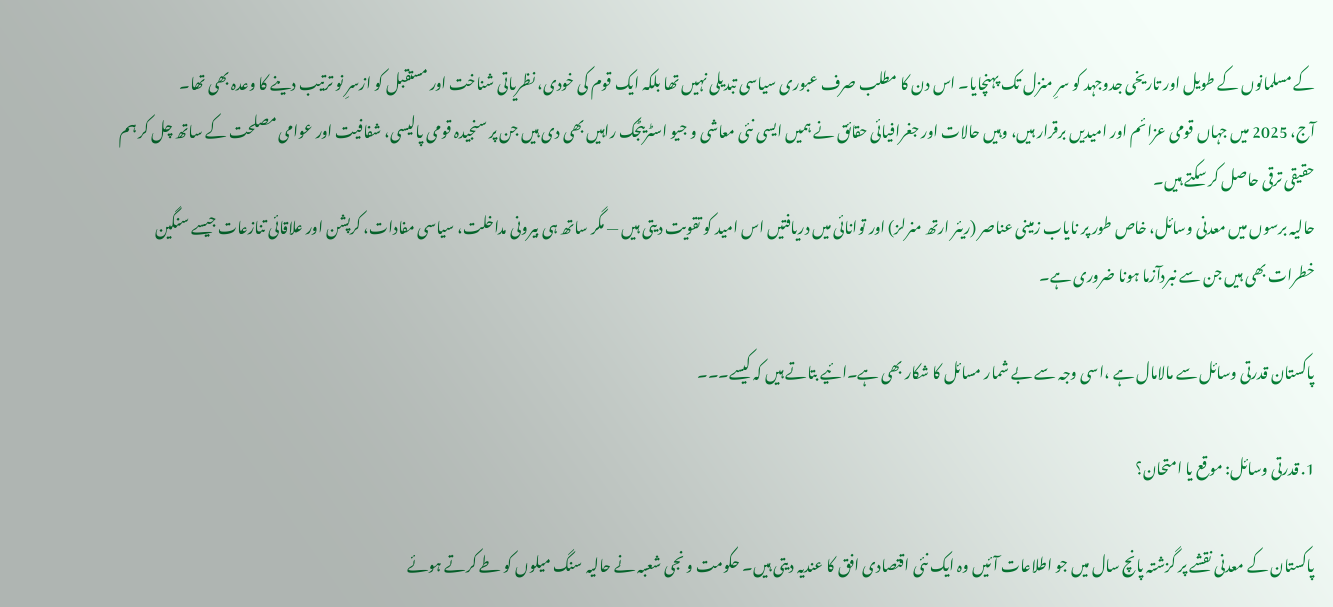کے مسلمانوں کے طویل اور تاریخی جدوجہد کو سرِ منزل تک پہنچایا۔ اس دن کا مطلب صرف عبوری سیاسی تبدیلی نہیں تھا بلکہ ایک قوم کی خودی، نظریاتی شناخت اور مستقبل کو ازسرِ نو ترتیب دینے کا وعدہ بھی تھا۔
آج، 2025 میں جہاں قومی عزائم اور امیدیں برقرار ہیں، وہیں حالات اور جغرافیائی حقائق نے ہمیں ایسی نئی معاشی و جیو اسٹریٹجک راہیں بھی دی ہیں جن پر سنجیدہ قومی پالیسی، شفافیت اور عوامی مصلحت کے ساتھ چل کر ہم حقیقی ترقی حاصل کر سکتے ہیں۔
حالیہ برسوں میں معدنی وسائل، خاص طور پر نایاب زمینی عناصر (ریئر ارتھ منرلز) اور توانائی میں دریافتیں اس امید کو تقویت دیتی ہیں — مگر ساتھ ہی بیرونی مداخلت، سیاسی مفادات، کرپشن اور علاقائی تنازعات جیسے سنگین خطرات بھی ہیں جن سے نبردآزما ہونا ضروری ہے۔

پاکستان قدرتی وسائل سے مالامال ہے ،اسی وجہ سے بے شمار مسائل کا شکار بھی ہے۔ائیے بتاتے ہیں کہ کیسے۔۔۔

1. قدرتی وسائل: موقع یا امتحان؟

پاکستان کے معدنی نقشے پر گزشتہ پانچ سال میں جو اطلاعات آئیں وہ ایک نئی اقتصادی افق کا عندیہ دیتی ہیں۔ حکومت و نجی شعبہ نے حالیہ سنگ میلوں کو طے کرتے ہوئے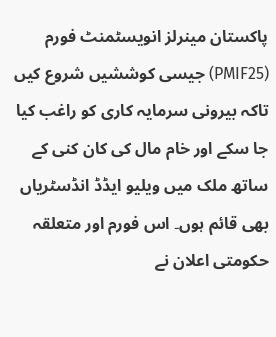پاکستان مینرلز انویسٹمنٹ فورم (PMIF25) جیسی کوششیں شروع کیں تاکہ بیرونی سرمایہ کاری کو راغب کیا جا سکے اور خام مال کی کان کنی کے ساتھ ملک میں ویلیو ایڈڈ انڈسٹریاں بھی قائم ہوں۔ اس فورم اور متعلقہ حکومتی اعلان نے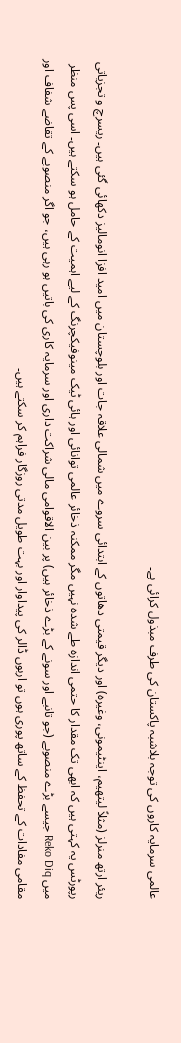عالمی سرمایہ کاروں کی توجہ بلاشبہ پاکستان کی طرف مبذول کرائی ہے۔

ریئر ارتھ منرلز (مثلاً لیتھیم، اینٹیمونی، وغیرہ) اور دیگر قیمتی دھاتوں کے ابتدائی سروے میں شمالی علاقہ جات اور بلوچستان میں امید افزا انومالیز دکھائی گئی ہیں۔ ریسرچ و تجزیاتی رپورٹس یہ کہتی ہیں کہ ابھی تک مقدار کا حتمی اندازہ طے شدہ نہیں مگر ممکنہ ذخائر عالمی توانائی اور ہائی ٹیک مینوفیکچرنگ کے لیے اہمیت کے حامل ہو سکتے ہیں۔ اسی پس منظر میں Reko Diq جیسے بڑے منصوبے (جو تانبے اور سونے کے بڑے ذخائر ہیں) پر بین الاقوامی مالی شراکت داری اور سرمایہ کاری کی باتیں ہو رہی ہیں، جو اگر منصوبے کے تقاضے شفاف اور مقامی مفادات کے تحفظ کے ساتھ پوری ہوں تو اربوں ڈالر کی پیداوار اور بہت طویل مدتی روزگار فراہم کر سکتے ہیں۔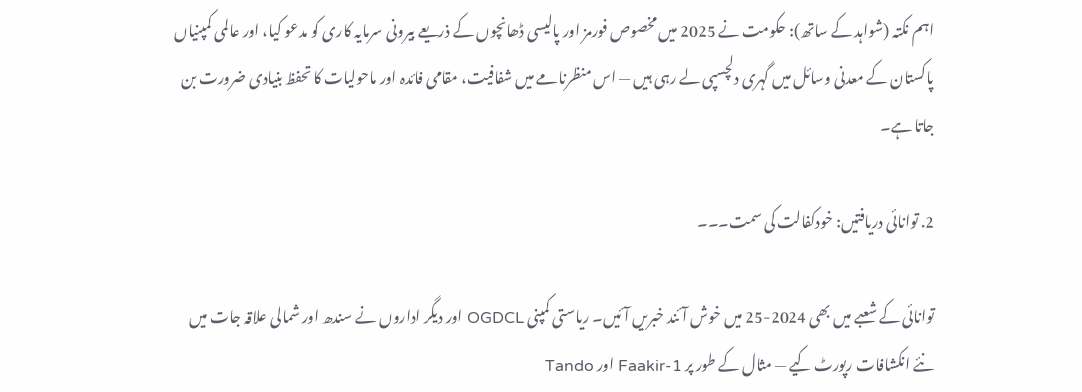اہم نکتہ (شواہد کے ساتھ): حکومت نے 2025 میں مخصوص فورمز اور پالیسی ڈھانچوں کے ذریعے بیرونی سرمایہ کاری کو مدعو کیا، اور عالمی کمپنیاں پاکستان کے معدنی وسائل میں گہری دلچسپی لے رہی ہیں — اس منظرنامے میں شفافیت، مقامی فائدہ اور ماحولیات کا تحفظ بنیادی ضرورت بن جاتا ہے۔

2. توانائی دریافتیں: خودکفالت کی سمت۔۔۔

توانائی کے شعبے میں بھی 2024-25 میں خوش آئند خبریں آئیں۔ ریاستی کمپنی OGDCL اور دیگر اداروں نے سندھ اور شمالی علاقہ جات میں نئے انکشافات رپورٹ کیے — مثال کے طور پر Faakir-1 اور Tando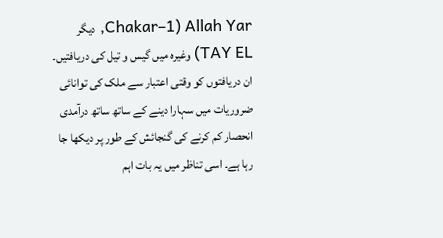Allah Yar (Chakar–1, دیگر TAY EL) وغیرہ میں گیس و تیل کی دریافتیں۔ ان دریافتوں کو وقتی اعتبار سے ملک کی توانائی ضروریات میں سہارا دینے کے ساتھ ساتھ درآمدی انحصار کم کرنے کی گنجائش کے طور پر دیکھا جا رہا ہے۔ اسی تناظر میں یہ بات اہم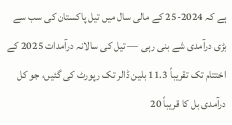ہے کہ 2024-25 کے مالی سال میں تیل پاکستان کی سب سے بڑی درآمدی شے بنی رہی — تیل کی سالانہ درآمدات 2025 کے اختتام تک تقریباً 11.3 بلین ڈالر تک رپورٹ کی گئیں، جو کل درآمدی بل کا قریباً 20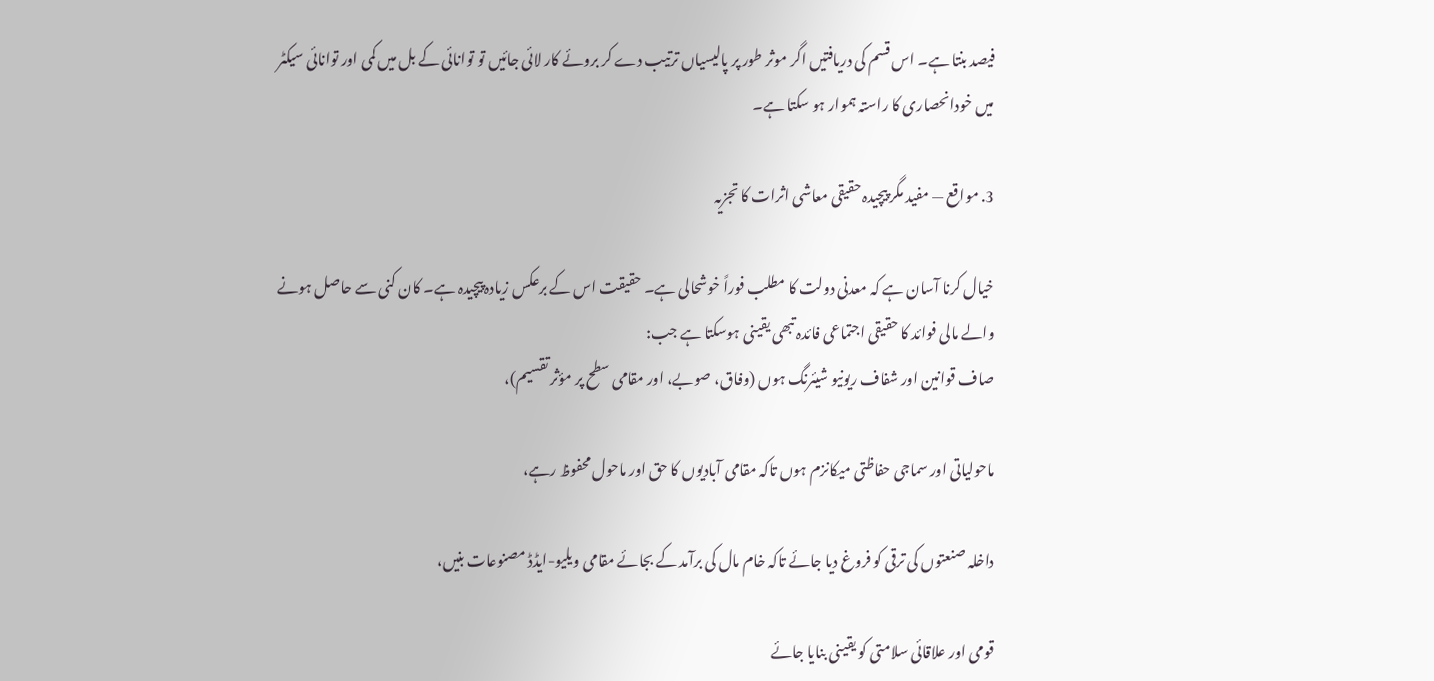فیصد بنتا ہے۔ اس قسم کی دریافتیں اگر موثر طور پر پالیسیاں ترتیب دے کر بروئے کار لائی جائیں تو توانائی کے بل میں کمی اور توانائی سیکٹر میں خودانحصاری کا راستہ ہموار ہو سکتا ہے۔

3. مواقع — مفید مگر پیچیدہ حقیقی معاشی اثرات کا تجزیہ

خیال کرنا آسان ہے کہ معدنی دولت کا مطلب فوراً خوشحالی ہے۔ حقیقت اس کے برعکس زیادہ پیچیدہ ہے۔ کان کنی سے حاصل ہونے والے مالی فوائد کا حقیقی اجتماعی فائدہ تبھی یقینی ہوسکتا ہے جب:
صاف قوانین اور شفاف ریونیو شیئرنگ ہوں (وفاق، صوبے، اور مقامی سطح پر مؤثر تقسیم)،

ماحولیاتی اور سماجی حفاظتی میکانزم ہوں تاکہ مقامی آبادیوں کا حق اور ماحول محفوظ رہے،

داخلہ صنعتوں کی ترقی کو فروغ دیا جائے تاکہ خام مال کی برآمد کے بجائے مقامی ویلیو-ایڈڈ مصنوعات بنیں،

قومی اور علاقائی سلامتی کو یقینی بنایا جائے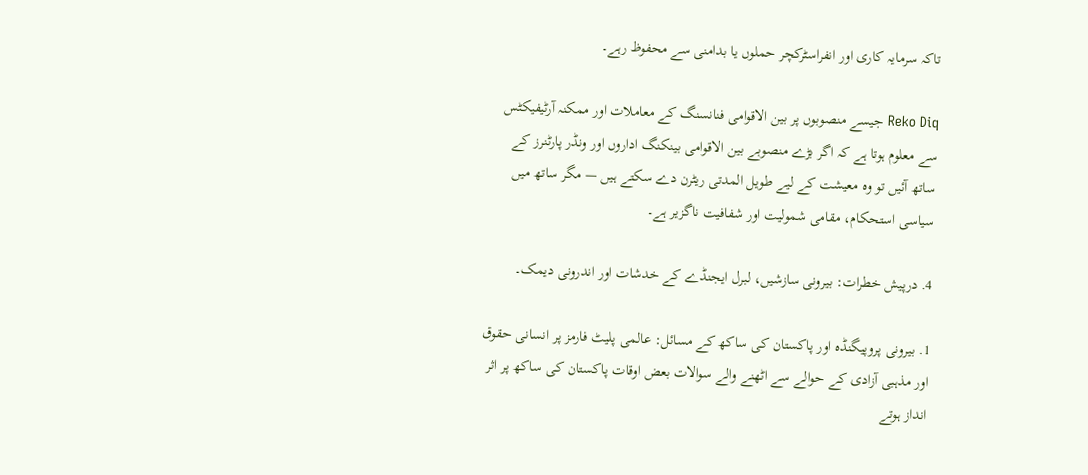تاکہ سرمایہ کاری اور انفراسٹرکچر حملوں یا بدامنی سے محفوظ رہے۔

Reko Diq جیسے منصوبوں پر بین الاقوامی فنانسنگ کے معاملات اور ممکنہ آرٹیفیکٹس سے معلوم ہوتا ہے کہ اگر بڑے منصوبے بین الاقوامی بینکنگ اداروں اور ونڈر پارٹنرز کے ساتھ آئیں تو وہ معیشت کے لیے طویل المدتی ریٹرن دے سکتے ہیں — مگر ساتھ میں سیاسی استحکام، مقامی شمولیت اور شفافیت ناگزیر ہے۔

4. درپیش خطرات: بیرونی سازشیں، لبرل ایجنڈے کے خدشات اور اندرونی دیمک۔

1. بیرونی پروپیگنڈہ اور پاکستان کی ساکھ کے مسائل: عالمی پلیٹ فارمز پر انسانی حقوق اور مذہبی آزادی کے حوالے سے اٹھنے والے سوالات بعض اوقات پاکستان کی ساکھ پر اثر انداز ہوتے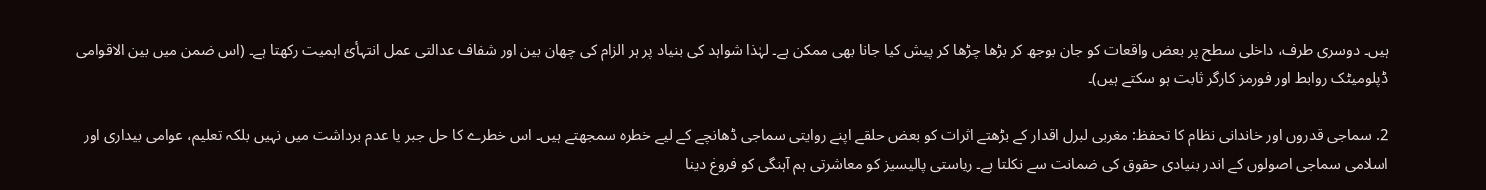ہیں۔ دوسری طرف، داخلی سطح پر بعض واقعات کو جان بوجھ کر بڑھا چڑھا کر پیش کیا جانا بھی ممکن ہے۔ لہٰذا شواہد کی بنیاد پر ہر الزام کی چھان بین اور شفاف عدالتی عمل انتہأئ اہمیت رکھتا ہے۔ (اس ضمن میں بین الاقوامی ڈپلومیٹک روابط اور فورمز کارگر ثابت ہو سکتے ہیں)۔

2. سماجی قدروں اور خاندانی نظام کا تحفظ: مغربی لبرل اقدار کے بڑھتے اثرات کو بعض حلقے اپنے روایتی سماجی ڈھانچے کے لیے خطرہ سمجھتے ہیں۔ اس خطرے کا حل جبر یا عدم برداشت میں نہیں بلکہ تعلیم، عوامی بیداری اور اسلامی سماجی اصولوں کے اندر بنیادی حقوق کی ضمانت سے نکلتا ہے۔ ریاستی پالیسیز کو معاشرتی ہم آہنگی کو فروغ دینا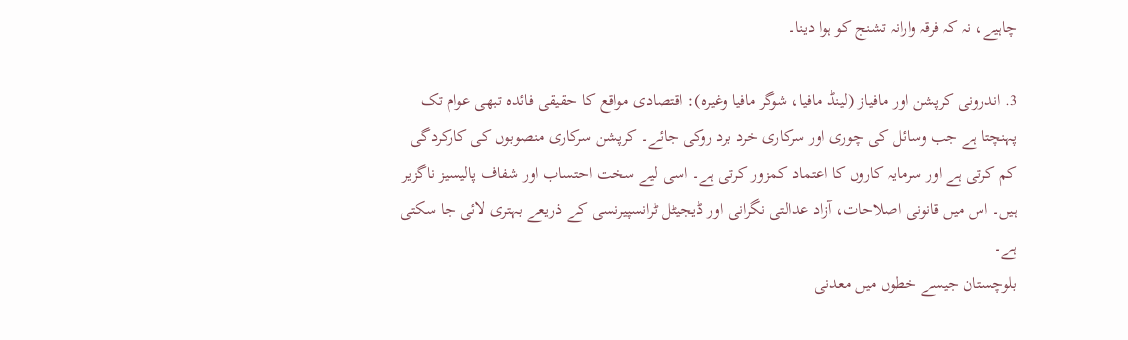چاہیے، نہ کہ فرقہ وارانہ تشنج کو ہوا دینا۔

3. اندرونی کرپشن اور مافیاز (لینڈ مافیا، شوگر مافیا وغیرہ): اقتصادی مواقع کا حقیقی فائدہ تبھی عوام تک پہنچتا ہے جب وسائل کی چوری اور سرکاری خرد برد روکی جائے۔ کرپشن سرکاری منصوبوں کی کارکردگی کم کرتی ہے اور سرمایہ کاروں کا اعتماد کمزور کرتی ہے۔ اسی لیے سخت احتساب اور شفاف پالیسیز ناگزیر ہیں۔ اس میں قانونی اصلاحات، آزاد عدالتی نگرانی اور ڈیجیٹل ٹرانسپیرنسی کے ذریعے بہتری لائی جا سکتی ہے۔
بلوچستان جیسے خطوں میں معدنی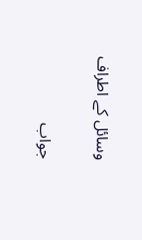وسائل کے اطراف

جواب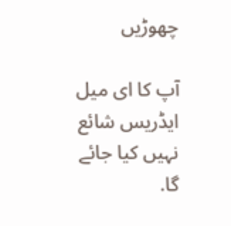چھوڑیں

آپ کا ای میل ایڈریس شائع نہیں کیا جائے گا.